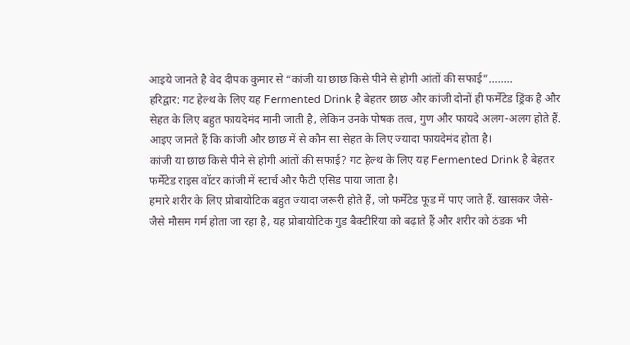आइये जानते है वेद दीपक कुमार से “कांजी या छाछ किसे पीने से होगी आंतों की सफाई”……..
हरिद्वार: गट हेल्थ के लिए यह Fermented Drink है बेहतर छाछ और कांजी दोनों ही फर्मेंटेड ड्रिंक है और सेहत के लिए बहुत फायदेमंद मानी जाती है, लेकिन उनके पोषक तत्व, गुण और फायदे अलग-अलग होते हैं. आइए जानते हैं कि कांजी और छाछ में से कौन सा सेहत के लिए ज्यादा फायदेमंद होता है।
कांजी या छाछ किसे पीने से होगी आंतों की सफाई? गट हेल्थ के लिए यह Fermented Drink है बेहतर फर्मेंटेड राइस वॉटर कांजी में स्टार्च और फैटी एसिड पाया जाता है।
हमारे शरीर के लिए प्रोबायोटिक बहुत ज्यादा जरूरी होते हैं, जो फर्मेंटेड फूड में पाए जाते हैं. खासकर जैसे-जैसे मौसम गर्म होता जा रहा है, यह प्रोबायोटिक गुड बैक्टीरिया को बढ़ाते हैं और शरीर को ठंडक भी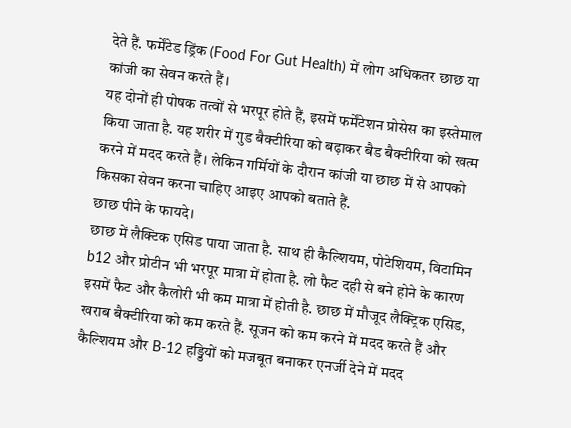देते हैं. फर्मेंटेड ड्रिंक (Food For Gut Health) में लोग अधिकतर छाछ या कांजी का सेवन करते हैं।
यह दोनों ही पोषक तत्वों से भरपूर होते हैं, इसमें फर्मेंटेशन प्रोसेस का इस्तेमाल किया जाता है. यह शरीर में गुड बैक्टीरिया को बढ़ाकर बैड बैक्टीरिया को खत्म करने में मदद करते हैं। लेकिन गर्मियों के दौरान कांजी या छाछ में से आपको किसका सेवन करना चाहिए आइए आपको बताते हैं.
छाछ पीने के फायदे।
छाछ में लैक्टिक एसिड पाया जाता है. साथ ही कैल्शियम, पोटेशियम, विटामिन b12 और प्रोटीन भी भरपूर मात्रा में होता है. लो फैट दही से बने होने के कारण इसमें फैट और कैलोरी भी कम मात्रा में होती है. छाछ में मौजूद लैक्ट्रिक एसिड, खराब बैक्टीरिया को कम करते हैं. सूजन को कम करने में मदद करते हैं और कैल्शियम और B-12 हड्डियों को मजबूत बनाकर एनर्जी देने में मदद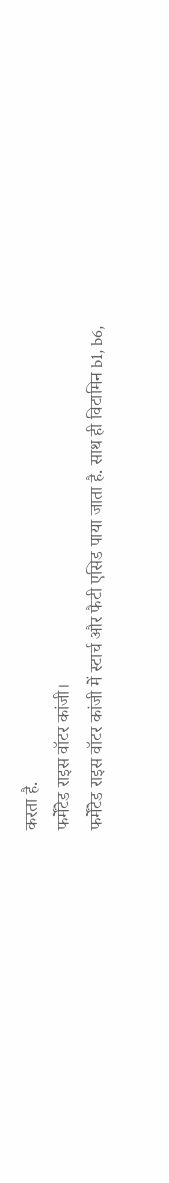करता है.
फर्मेंटेड राइस वॉटर कांजी।
फर्मेंटेड राइस वॉटर कांजी में स्टार्च और फैटी एसिड पाया जाता है. साथ ही विटामिन b1, b6,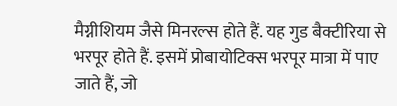मैग्नीशियम जैसे मिनरल्स होते हैं. यह गुड बैक्टीरिया से भरपूर होते हैं. इसमें प्रोबायोटिक्स भरपूर मात्रा में पाए जाते हैं, जो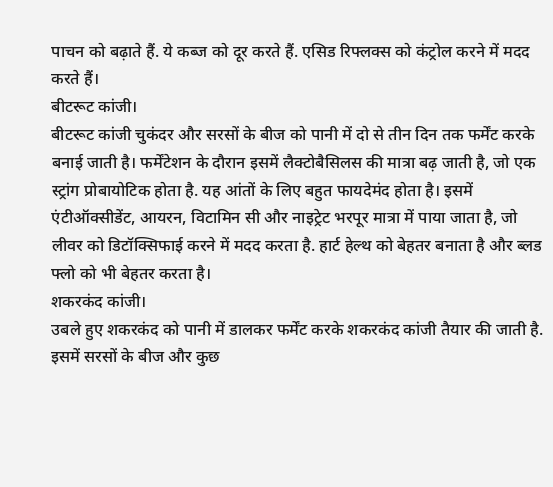पाचन को बढ़ाते हैं. ये कब्ज को दूर करते हैं. एसिड रिफ्लक्स को कंट्रोल करने में मदद करते हैं।
बीटरूट कांजी।
बीटरूट कांजी चुकंदर और सरसों के बीज को पानी में दो से तीन दिन तक फर्मेंट करके बनाई जाती है। फर्मेंटेशन के दौरान इसमें लैक्टोबैसिलस की मात्रा बढ़ जाती है, जो एक स्ट्रांग प्रोबायोटिक होता है. यह आंतों के लिए बहुत फायदेमंद होता है। इसमें एंटीऑक्सीडेंट, आयरन, विटामिन सी और नाइट्रेट भरपूर मात्रा में पाया जाता है, जो लीवर को डिटॉक्सिफाई करने में मदद करता है. हार्ट हेल्थ को बेहतर बनाता है और ब्लड फ्लो को भी बेहतर करता है।
शकरकंद कांजी।
उबले हुए शकरकंद को पानी में डालकर फर्मेंट करके शकरकंद कांजी तैयार की जाती है. इसमें सरसों के बीज और कुछ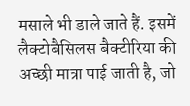मसाले भी डाले जाते हैं. इसमें लैक्टोबैसिलस बैक्टीरिया की अच्छी मात्रा पाई जाती है, जो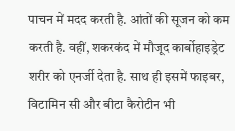पाचन में मदद करती है. आंतों की सूजन को कम करती है. वहीं, शकरकंद में मौजूद कार्बोहाइड्रेट शरीर को एनर्जी देता है. साथ ही इसमें फाइबर, विटामिन सी और बीटा कैरोटीन भी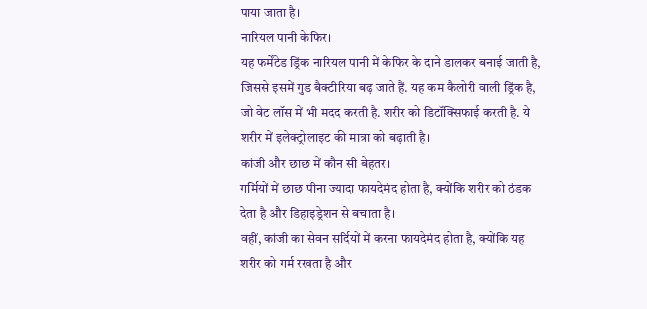पाया जाता है।
नारियल पानी केफिर।
यह फर्मेंटेड ड्रिंक नारियल पानी में केफिर के दाने डालकर बनाई जाती है, जिससे इसमें गुड बैक्टीरिया बढ़ जाते हैं. यह कम कैलोरी वाली ड्रिंक है, जो वेट लॉस में भी मदद करती है. शरीर को डिटॉक्सिफाई करती है. ये शरीर में इलेक्ट्रोलाइट की मात्रा को बढ़ाती है।
कांजी और छाछ में कौन सी बेहतर।
गर्मियों में छाछ पीना ज्यादा फायदेमंद होता है, क्योंकि शरीर को ठंडक देता है और डिहाइड्रेशन से बचाता है।
वहीं, कांजी का सेवन सर्दियों में करना फायदेमंद होता है, क्योंकि यह शरीर को गर्म रखता है और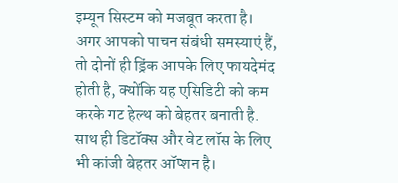इम्यून सिस्टम को मजबूत करता है।
अगर आपको पाचन संबंधी समस्याएं हैं, तो दोनों ही ड्रिंक आपके लिए फायदेमंद होती है, क्योंकि यह एसिडिटी को कम करके गट हेल्थ को बेहतर बनाती है. साथ ही डिटॉक्स और वेट लॉस के लिए भी कांजी बेहतर ऑप्शन है।